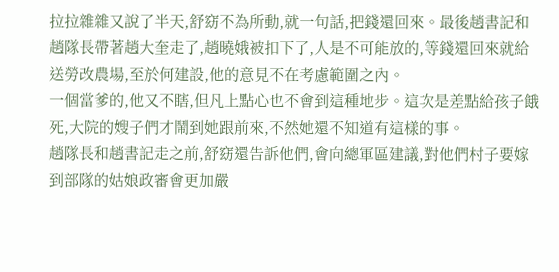拉拉雜雜又說了半天,舒窈不為所動,就一句話,把錢還回來。最後趙書記和趙隊長帶著趙大奎走了,趙曉娥被扣下了,人是不可能放的,等錢還回來就給送勞改農場,至於何建設,他的意見不在考慮範圍之內。
一個當爹的,他又不瞎,但凡上點心也不會到這種地步。這次是差點給孩子餓死,大院的嫂子們才鬧到她跟前來,不然她還不知道有這樣的事。
趙隊長和趙書記走之前,舒窈還告訴他們,會向總軍區建議,對他們村子要嫁到部隊的姑娘政審會更加嚴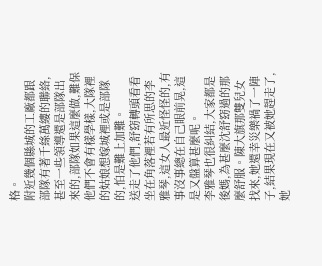格。
附近幾個縣城的工廠都跟部隊有著千絲萬縷的聯絡,甚至一些領導還是部隊出來的,部隊如果這麼做,難保他們不會有樣學樣,大隊裡的姑娘想嫁城裡或是部隊的,怕是難上加難。
送走了他們,舒窈轉頭看看坐在角落裡若有所思的李雅琴,這女人最近怪怪的,有事沒事總在自己眼前晃,這是又盤算甚麼呢。
李雅琴也很糾結,大家都是後媽,為甚麼沈舒窈過的那麼舒服。陳大旗那雙兒女找來,她還幸災樂禍了一陣子,結果現在又被她趕走了,她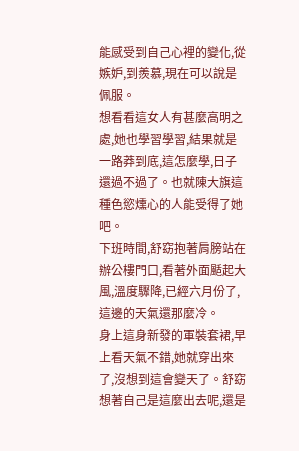能感受到自己心裡的變化,從嫉妒,到羨慕,現在可以說是佩服。
想看看這女人有甚麼高明之處,她也學習學習,結果就是一路莽到底,這怎麼學,日子還過不過了。也就陳大旗這種色慾燻心的人能受得了她吧。
下班時間,舒窈抱著肩膀站在辦公樓門口,看著外面颳起大風,溫度驟降,已經六月份了,這邊的天氣還那麼冷。
身上這身新發的軍裝套裙,早上看天氣不錯,她就穿出來了,沒想到這會變天了。舒窈想著自己是這麼出去呢,還是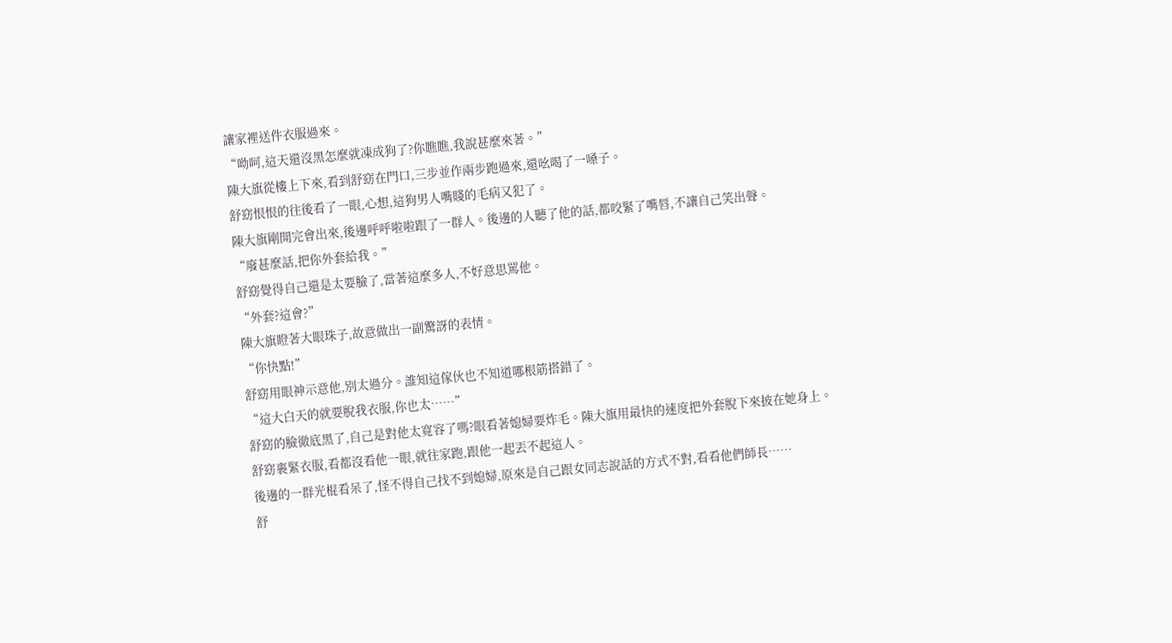讓家裡送件衣服過來。
“呦呵,這天還沒黑怎麼就凍成狗了?你瞧瞧,我說甚麼來著。”
陳大旗從樓上下來,看到舒窈在門口,三步並作兩步跑過來,還吆喝了一嗓子。
舒窈恨恨的往後看了一眼,心想,這狗男人嘴賤的毛病又犯了。
陳大旗剛開完會出來,後邊呼呼啦啦跟了一群人。後邊的人聽了他的話,都咬緊了嘴唇,不讓自己笑出聲。
“廢甚麼話,把你外套給我。”
舒窈覺得自己還是太要臉了,當著這麼多人,不好意思罵他。
“外套?這會?”
陳大旗瞪著大眼珠子,故意做出一副驚訝的表情。
“你快點!”
舒窈用眼神示意他,別太過分。誰知這傢伙也不知道哪根筋搭錯了。
“這大白天的就要脫我衣服,你也太……”
舒窈的臉徹底黑了,自己是對他太寬容了嗎?眼看著媳婦要炸毛。陳大旗用最快的速度把外套脫下來披在她身上。
舒窈裹緊衣服,看都沒看他一眼,就往家跑,跟他一起丟不起這人。
後邊的一群光棍看呆了,怪不得自己找不到媳婦,原來是自己跟女同志說話的方式不對,看看他們師長……
舒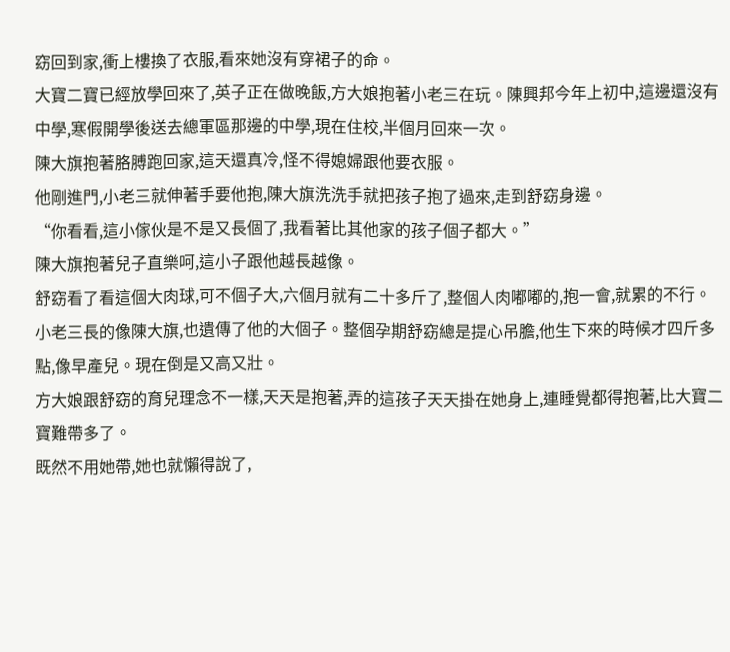窈回到家,衝上樓換了衣服,看來她沒有穿裙子的命。
大寶二寶已經放學回來了,英子正在做晚飯,方大娘抱著小老三在玩。陳興邦今年上初中,這邊還沒有中學,寒假開學後送去總軍區那邊的中學,現在住校,半個月回來一次。
陳大旗抱著胳膊跑回家,這天還真冷,怪不得媳婦跟他要衣服。
他剛進門,小老三就伸著手要他抱,陳大旗洗洗手就把孩子抱了過來,走到舒窈身邊。
“你看看,這小傢伙是不是又長個了,我看著比其他家的孩子個子都大。”
陳大旗抱著兒子直樂呵,這小子跟他越長越像。
舒窈看了看這個大肉球,可不個子大,六個月就有二十多斤了,整個人肉嘟嘟的,抱一會,就累的不行。
小老三長的像陳大旗,也遺傳了他的大個子。整個孕期舒窈總是提心吊膽,他生下來的時候才四斤多點,像早產兒。現在倒是又高又壯。
方大娘跟舒窈的育兒理念不一樣,天天是抱著,弄的這孩子天天掛在她身上,連睡覺都得抱著,比大寶二寶難帶多了。
既然不用她帶,她也就懶得說了,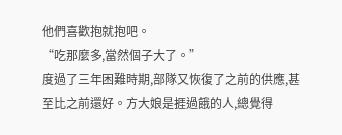他們喜歡抱就抱吧。
“吃那麼多,當然個子大了。”
度過了三年困難時期,部隊又恢復了之前的供應,甚至比之前還好。方大娘是捱過餓的人,總覺得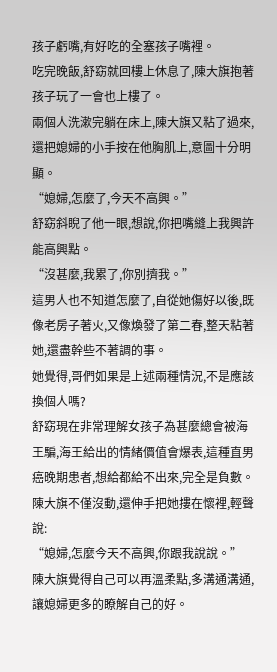孩子虧嘴,有好吃的全塞孩子嘴裡。
吃完晚飯,舒窈就回樓上休息了,陳大旗抱著孩子玩了一會也上樓了。
兩個人洗漱完躺在床上,陳大旗又粘了過來,還把媳婦的小手按在他胸肌上,意圖十分明顯。
“媳婦,怎麼了,今天不高興。”
舒窈斜睨了他一眼,想說,你把嘴縫上我興許能高興點。
“沒甚麼,我累了,你別擠我。”
這男人也不知道怎麼了,自從她傷好以後,既像老房子著火,又像煥發了第二春,整天粘著她,還盡幹些不著調的事。
她覺得,哥們如果是上述兩種情況,不是應該換個人嗎?
舒窈現在非常理解女孩子為甚麼總會被海王騙,海王給出的情緒價值會爆表,這種直男癌晚期患者,想給都給不出來,完全是負數。
陳大旗不僅沒動,還伸手把她摟在懷裡,輕聲說:
“媳婦,怎麼今天不高興,你跟我說說。”
陳大旗覺得自己可以再溫柔點,多溝通溝通,讓媳婦更多的瞭解自己的好。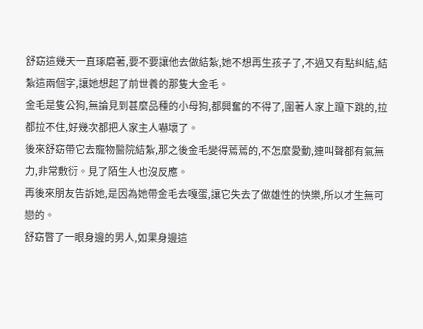舒窈這幾天一直琢磨著,要不要讓他去做結紮,她不想再生孩子了,不過又有點糾結,結紮這兩個字,讓她想起了前世養的那隻大金毛。
金毛是隻公狗,無論見到甚麼品種的小母狗,都興奮的不得了,圍著人家上躥下跳的,拉都拉不住,好幾次都把人家主人嚇壞了。
後來舒窈帶它去寵物醫院結紮,那之後金毛變得蔫蔫的,不怎麼愛動,連叫聲都有氣無力,非常敷衍。見了陌生人也沒反應。
再後來朋友告訴她,是因為她帶金毛去嘎蛋,讓它失去了做雄性的快樂,所以才生無可戀的。
舒窈瞥了一眼身邊的男人,如果身邊這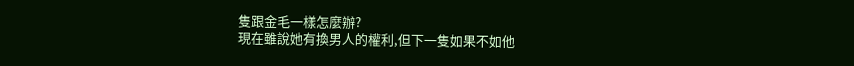隻跟金毛一樣怎麼辦?
現在雖說她有換男人的權利,但下一隻如果不如他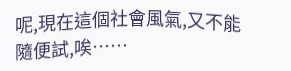呢,現在這個社會風氣,又不能隨便試,唉……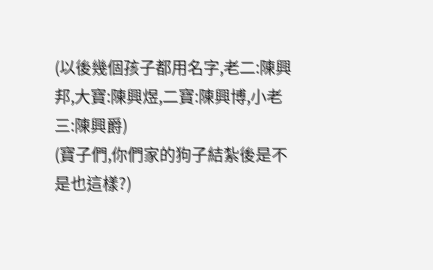(以後幾個孩子都用名字,老二:陳興邦,大寶:陳興煜,二寶:陳興博,小老三:陳興爵)
(寶子們,你們家的狗子結紮後是不是也這樣?)